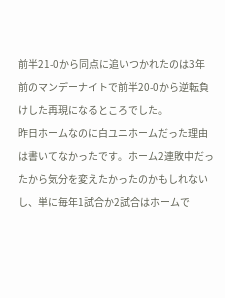前半21-0から同点に追いつかれたのは3年前のマンデーナイトで前半20-0から逆転負けした再現になるところでした。
昨日ホームなのに白ユニホームだった理由は書いてなかったです。ホーム2連敗中だったから気分を変えたかったのかもしれないし、単に毎年1試合か2試合はホームで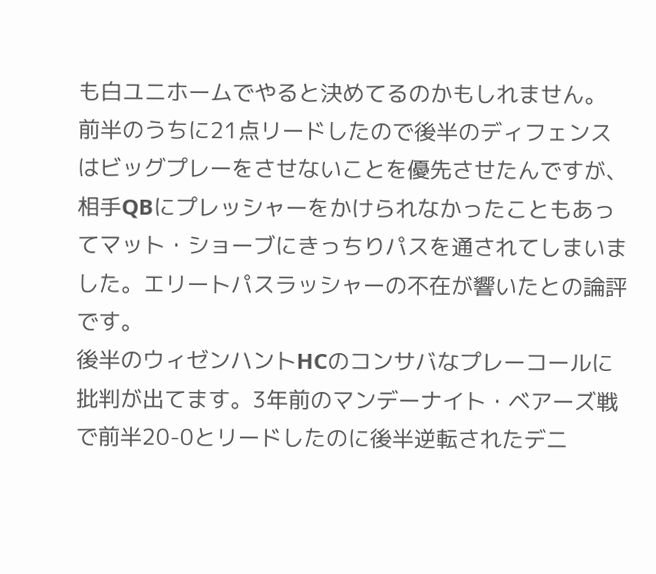も白ユニホームでやると決めてるのかもしれません。
前半のうちに21点リードしたので後半のディフェンスはビッグプレーをさせないことを優先させたんですが、相手QBにプレッシャーをかけられなかったこともあってマット・ショーブにきっちりパスを通されてしまいました。エリートパスラッシャーの不在が響いたとの論評です。
後半のウィゼンハントHCのコンサバなプレーコールに批判が出てます。3年前のマンデーナイト・ベアーズ戦で前半20-0とリードしたのに後半逆転されたデニ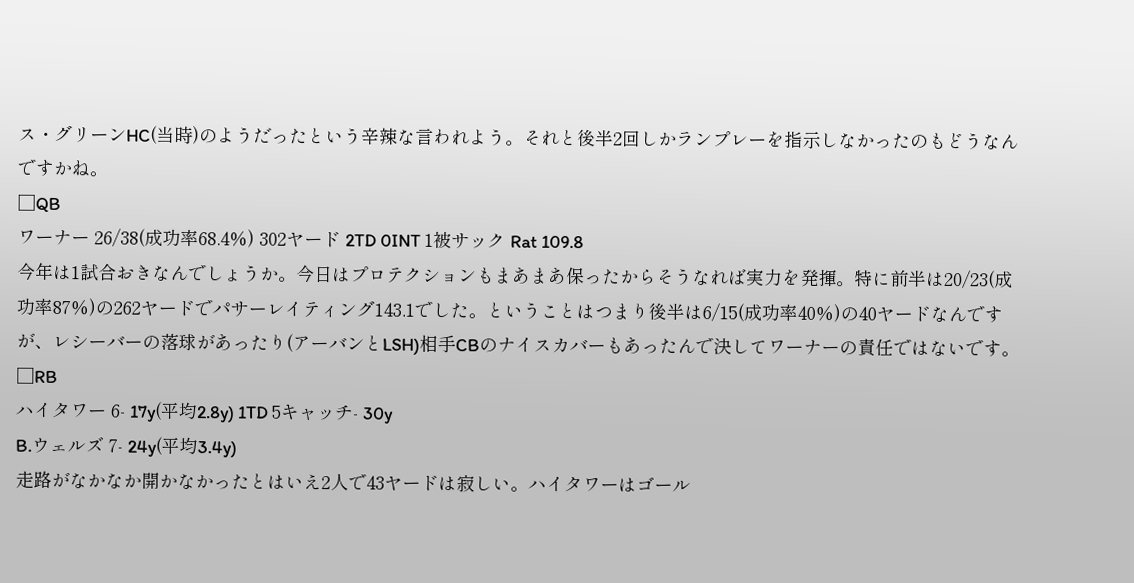ス・グリーンHC(当時)のようだったという辛辣な言われよう。それと後半2回しかランプレーを指示しなかったのもどうなんですかね。
□QB
ワーナー 26/38(成功率68.4%) 302ヤード 2TD 0INT 1被サック Rat 109.8
今年は1試合おきなんでしょうか。今日はプロテクションもまあまあ保ったからそうなれば実力を発揮。特に前半は20/23(成功率87%)の262ヤードでパサーレイティング143.1でした。ということはつまり後半は6/15(成功率40%)の40ヤードなんですが、レシーバーの落球があったり(アーバンとLSH)相手CBのナイスカバーもあったんで決してワーナーの責任ではないです。
□RB
ハイタワー 6- 17y(平均2.8y) 1TD 5キャッチ- 30y
B.ウェルズ 7- 24y(平均3.4y)
走路がなかなか開かなかったとはいえ2人で43ヤードは寂しい。ハイタワーはゴール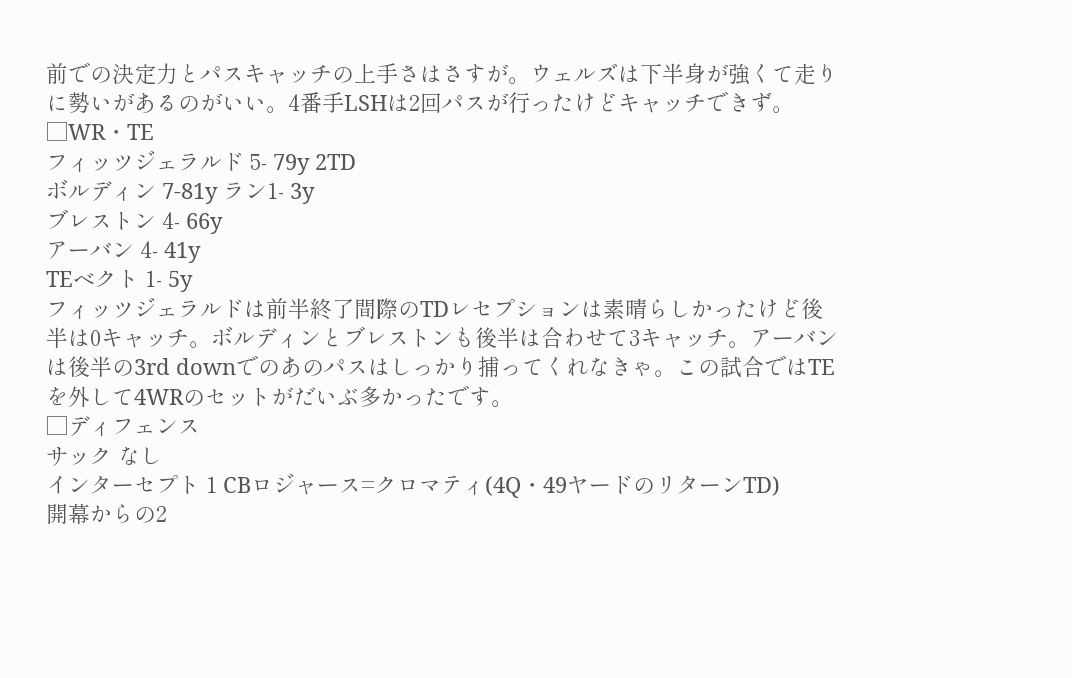前での決定力とパスキャッチの上手さはさすが。ウェルズは下半身が強くて走りに勢いがあるのがいい。4番手LSHは2回パスが行ったけどキャッチできず。
□WR・TE
フィッツジェラルド 5- 79y 2TD
ボルディン 7-81y ラン1- 3y
ブレストン 4- 66y
アーバン 4- 41y
TEベクト 1- 5y
フィッツジェラルドは前半終了間際のTDレセプションは素晴らしかったけど後半は0キャッチ。ボルディンとブレストンも後半は合わせて3キャッチ。アーバンは後半の3rd downでのあのパスはしっかり捕ってくれなきゃ。この試合ではTEを外して4WRのセットがだいぶ多かったです。
□ディフェンス
サック なし
インターセプト 1 CBロジャース=クロマティ(4Q・49ヤードのリターンTD)
開幕からの2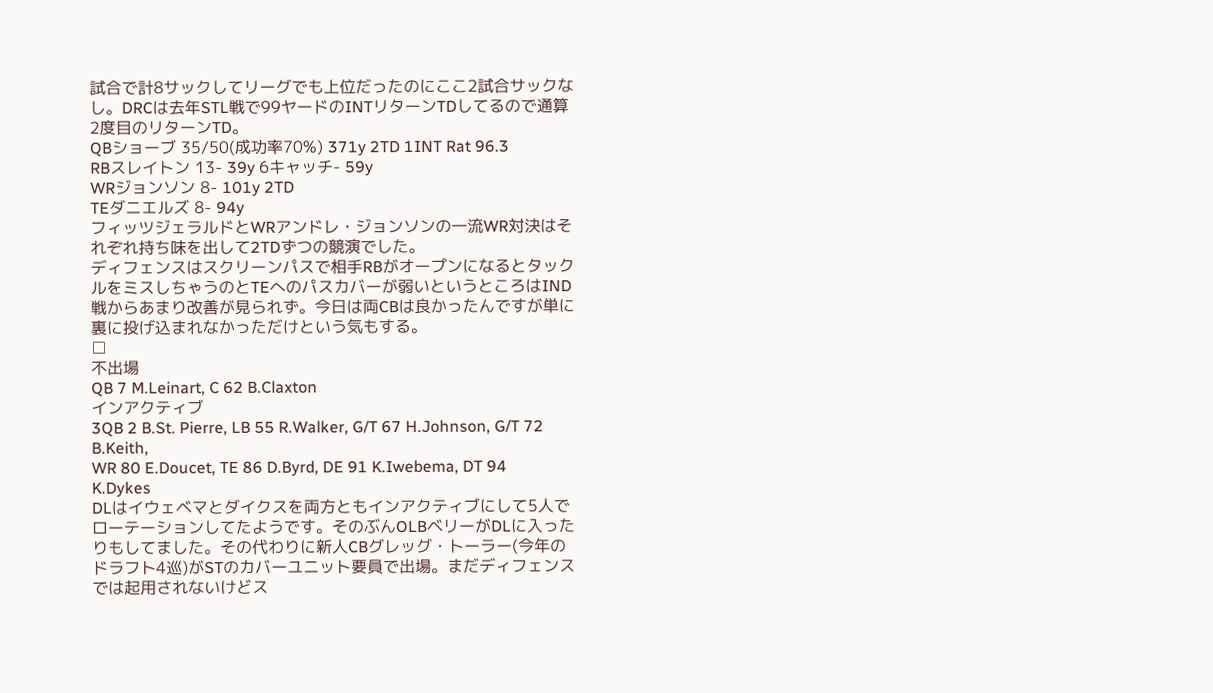試合で計8サックしてリーグでも上位だったのにここ2試合サックなし。DRCは去年STL戦で99ヤードのINTリターンTDしてるので通算2度目のリターンTD。
QBショーブ 35/50(成功率70%) 371y 2TD 1INT Rat 96.3
RBスレイトン 13- 39y 6キャッチ- 59y
WRジョンソン 8- 101y 2TD
TEダニエルズ 8- 94y
フィッツジェラルドとWRアンドレ・ジョンソンの一流WR対決はそれぞれ持ち味を出して2TDずつの競演でした。
ディフェンスはスクリーンパスで相手RBがオープンになるとタックルをミスしちゃうのとTEへのパスカバーが弱いというところはIND戦からあまり改善が見られず。今日は両CBは良かったんですが単に裏に投げ込まれなかっただけという気もする。
□
不出場
QB 7 M.Leinart, C 62 B.Claxton
インアクティブ
3QB 2 B.St. Pierre, LB 55 R.Walker, G/T 67 H.Johnson, G/T 72 B.Keith,
WR 80 E.Doucet, TE 86 D.Byrd, DE 91 K.Iwebema, DT 94 K.Dykes
DLはイウェベマとダイクスを両方ともインアクティブにして5人でローテーションしてたようです。そのぶんOLBベリーがDLに入ったりもしてました。その代わりに新人CBグレッグ・トーラー(今年のドラフト4巡)がSTのカバーユニット要員で出場。まだディフェンスでは起用されないけどス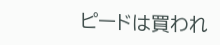ピードは買われ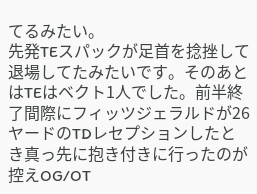てるみたい。
先発TEスパックが足首を捻挫して退場してたみたいです。そのあとはTEはベクト1人でした。前半終了間際にフィッツジェラルドが26ヤードのTDレセプションしたとき真っ先に抱き付きに行ったのが控えOG/OT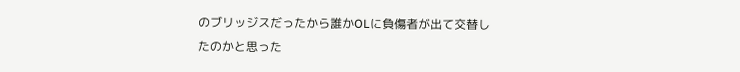のブリッジスだったから誰かOLに負傷者が出て交替したのかと思った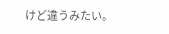けど違うみたい。